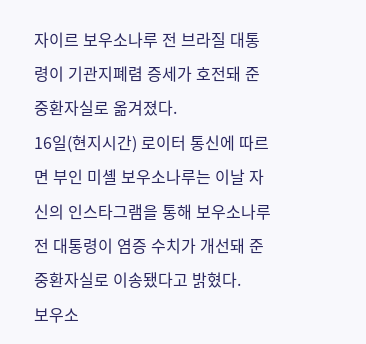자이르 보우소나루 전 브라질 대통령이 기관지폐렴 증세가 호전돼 준중환자실로 옮겨졌다.
16일(현지시간) 로이터 통신에 따르면 부인 미셸 보우소나루는 이날 자신의 인스타그램을 통해 보우소나루 전 대통령이 염증 수치가 개선돼 준중환자실로 이송됐다고 밝혔다.
보우소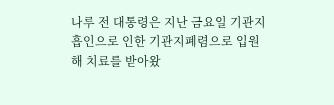나루 전 대통령은 지난 금요일 기관지 흡인으로 인한 기관지폐렴으로 입원해 치료를 받아왔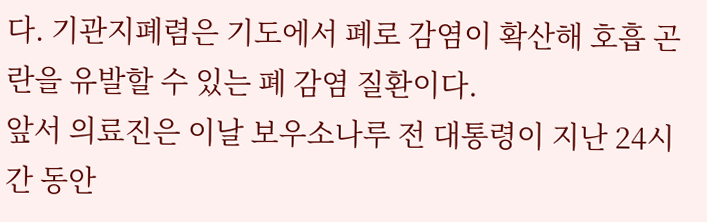다. 기관지폐렴은 기도에서 폐로 감염이 확산해 호흡 곤란을 유발할 수 있는 폐 감염 질환이다.
앞서 의료진은 이날 보우소나루 전 대통령이 지난 24시간 동안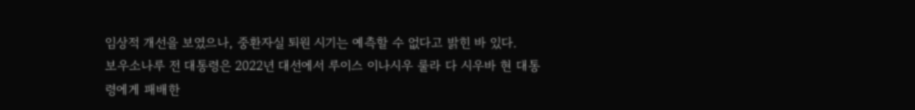임상적 개선을 보였으나, 중환자실 퇴원 시기는 예측할 수 없다고 밝힌 바 있다.
보우소나루 전 대통령은 2022년 대선에서 루이스 이나시우 룰라 다 시우바 현 대통령에게 패배한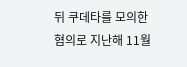뒤 쿠데타를 모의한 혐의로 지난해 11월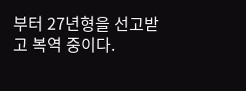부터 27년형을 선고받고 복역 중이다.